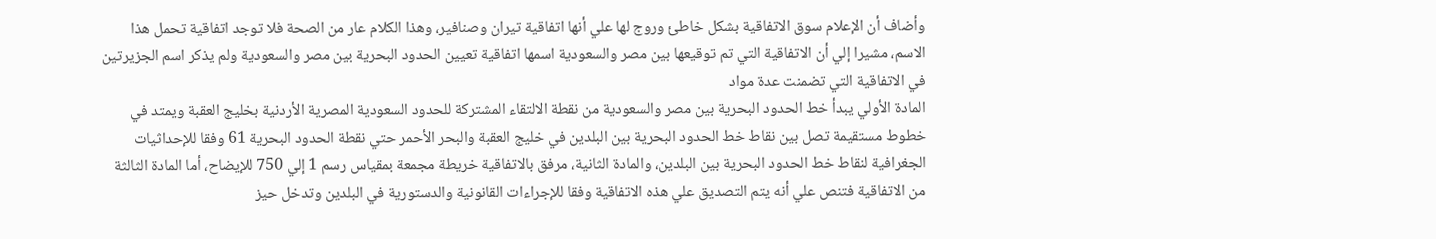وأضاف أن الإعلام سوق الاتفاقية بشكل خاطئ وروج لها علي أنها اتفاقية تيران وصنافير، وهذا الكلام عار من الصحة فلا توجد اتفاقية تحمل هذا الاسم، مشيرا إلي أن الاتفاقية التي تم توقيعها بين مصر والسعودية اسمها اتفاقية تعيين الحدود البحرية بين مصر والسعودية ولم يذكر اسم الجزيرتين في الاتفاقية التي تضمنت عدة مواد
المادة الأولي يبدأ خط الحدود البحرية بين مصر والسعودية من نقطة الالتقاء المشتركة للحدود السعودية المصرية الأردنية بخليج العقبة ويمتد في خطوط مستقيمة تصل بين نقاط خط الحدود البحرية بين البلدين في خليج العقبة والبحر الأحمر حتي نقطة الحدود البحرية 61 وفقا للإحداثيات الجغرافية لنقاط خط الحدود البحرية بين البلدين، والمادة الثانية، مرفق بالاتفاقية خريطة مجمعة بمقياس رسم 1 إلي 750 للإيضاح، أما المادة الثالثة من الاتفاقية فتنص علي أنه يتم التصديق علي هذه الاتفاقية وفقا للإجراءات القانونية والدستورية في البلدين وتدخل حيز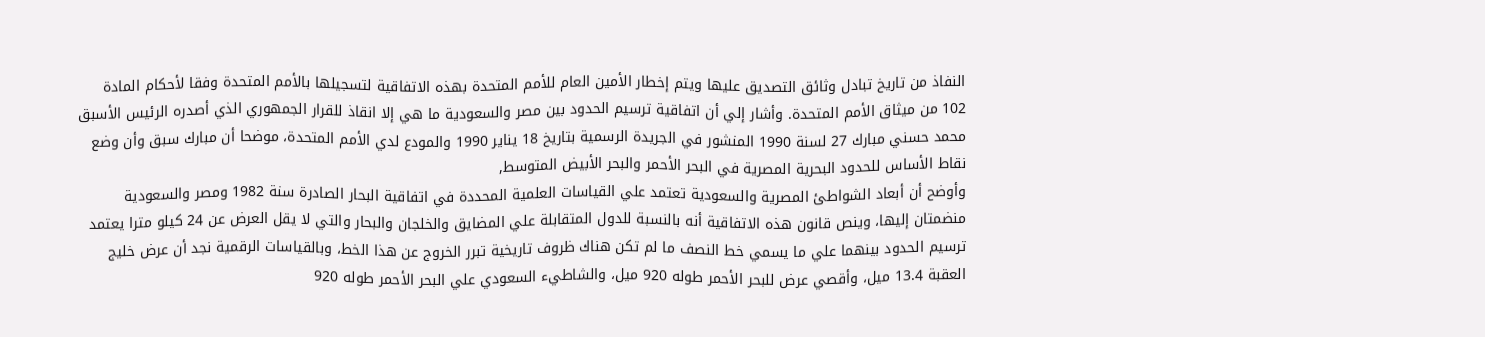النفاذ من تاريخ تبادل وثائق التصديق عليها ويتم إخطار الأمين العام للأمم المتحدة بهذه الاتفاقية لتسجيلها بالأمم المتحدة وفقا لأحكام المادة 102 من ميثاق الأمم المتحدة. وأشار إلي أن اتفاقية ترسيم الحدود بين مصر والسعودية ما هي إلا انقاذ للقرار الجمهوري الذي أصدره الرئيس الأسبق محمد حسني مبارك 27 لسنة 1990 المنشور في الجريدة الرسمية بتاريخ 18 يناير 1990 والمودع لدي الأمم المتحدة، موضحا أن مبارك سبق وأن وضع نقاط الأساس للحدود البحرية المصرية في البحر الأحمر والبحر الأبيض المتوسط,
وأوضح أن أبعاد الشواطئ المصرية والسعودية تعتمد علي القياسات العلمية المحددة في اتفاقية البحار الصادرة سنة 1982 ومصر والسعودية منضمتان إليها، وينص قانون هذه الاتفاقية أنه بالنسبة للدول المتقابلة علي المضايق والخلجان والبحار والتي لا يقل العرض عن 24 كيلو مترا يعتمد ترسيم الحدود بينهما علي ما يسمي خط النصف ما لم تكن هناك ظروف تاريخية تبرر الخروج عن هذا الخط، وبالقياسات الرقمية نجد أن عرض خليج العقبة 13.4 ميل، وأقصي عرض للبحر الأحمر طوله 920 ميل، والشاطيء السعودي علي البحر الأحمر طوله 920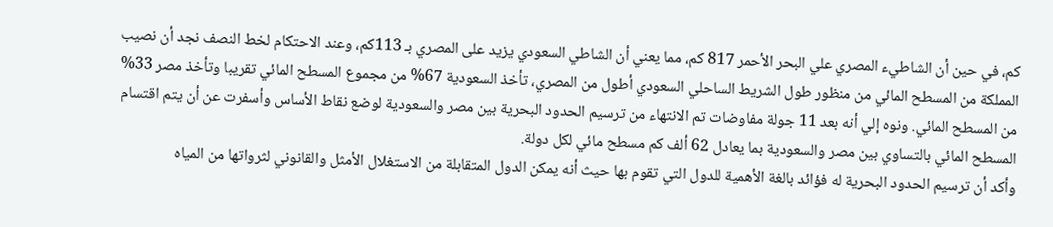كم، في حين أن الشاطيء المصري علي البحر الأحمر 817 كم، مما يعني أن الشاطي السعودي يزيد على المصري بـ 113كم، وعند الاحتكام لخط النصف نجد أن نصيب المملكة من المسطح المائي من منظور طول الشريط الساحلي السعودي أطول من المصري، تأخذ السعودية 67% من مجموع المسطح المائي تقريبا وتأخذ مصر 33% من المسطح المائي. ونوه إلي أنه بعد 11 جولة مفاوضات تم الانتهاء من ترسيم الحدود البحرية بين مصر والسعودية لوضع نقاط الأساس وأسفرت عن أن يتم اقتسام المسطح المائي بالتساوي بين مصر والسعودية بما يعادل 62 ألف كم مسطح مائي لكل دولة.
وأكد أن ترسيم الحدود البحرية له فؤائد بالغة الأهمية للدول التي تقوم بها حيث أنه يمكن الدول المتقابلة من الاستغلال الأمثل والقانوني لثرواتها من المياه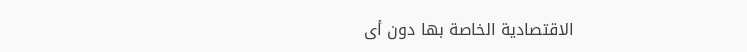الاقتصادية الخاصة بها دون أى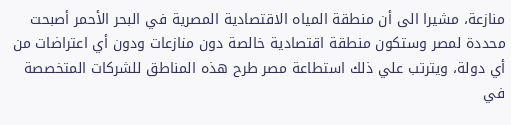منازعة، مشيرا الى أن منطقة المياه الاقتصادية المصرية في البحر الأحمر أصبحت محددة لمصر وستكون منطقة اقتصادية خالصة دون منازعات ودون أي اعتراضات من أي دولة، ويترتب علي ذلك استطاعة مصر طرح هذه المناطق للشركات المتخصصة في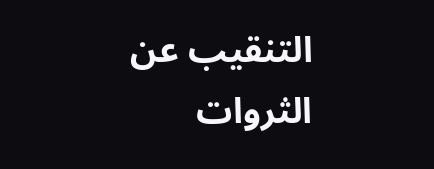التنقيب عن الثروات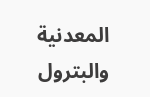المعدنية والبترول